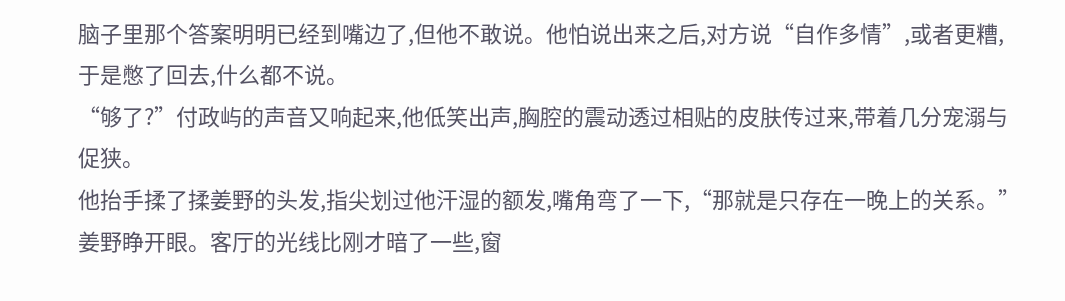脑子里那个答案明明已经到嘴边了,但他不敢说。他怕说出来之后,对方说“自作多情”,或者更糟,于是憋了回去,什么都不说。
“够了?”付政屿的声音又响起来,他低笑出声,胸腔的震动透过相贴的皮肤传过来,带着几分宠溺与促狭。
他抬手揉了揉姜野的头发,指尖划过他汗湿的额发,嘴角弯了一下,“那就是只存在一晚上的关系。”
姜野睁开眼。客厅的光线比刚才暗了一些,窗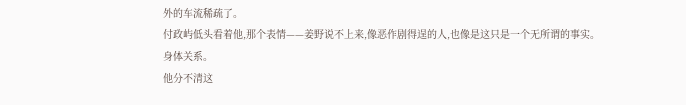外的车流稀疏了。
付政屿低头看着他,那个表情——姜野说不上来,像恶作剧得逞的人,也像是这只是一个无所谓的事实。
身体关系。
他分不清这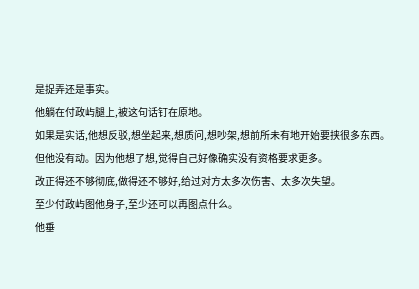是捉弄还是事实。
他躺在付政屿腿上,被这句话钉在原地。
如果是实话,他想反驳,想坐起来,想质问,想吵架,想前所未有地开始要挟很多东西。
但他没有动。因为他想了想,觉得自己好像确实没有资格要求更多。
改正得还不够彻底,做得还不够好,给过对方太多次伤害、太多次失望。
至少付政屿图他身子,至少还可以再图点什么。
他垂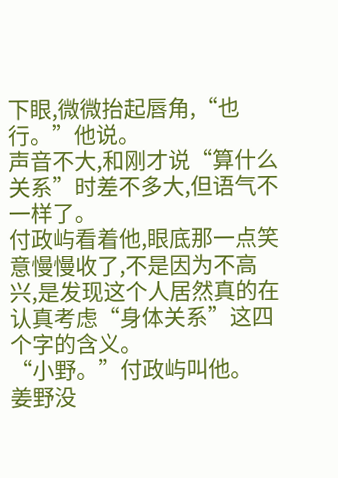下眼,微微抬起唇角,“也行。”他说。
声音不大,和刚才说“算什么关系”时差不多大,但语气不一样了。
付政屿看着他,眼底那一点笑意慢慢收了,不是因为不高兴,是发现这个人居然真的在认真考虑“身体关系”这四个字的含义。
“小野。”付政屿叫他。
姜野没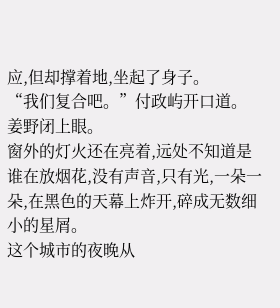应,但却撑着地,坐起了身子。
“我们复合吧。”付政屿开口道。
姜野闭上眼。
窗外的灯火还在亮着,远处不知道是谁在放烟花,没有声音,只有光,一朵一朵,在黑色的天幕上炸开,碎成无数细小的星屑。
这个城市的夜晚从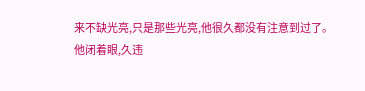来不缺光亮,只是那些光亮,他很久都没有注意到过了。
他闭着眼,久违